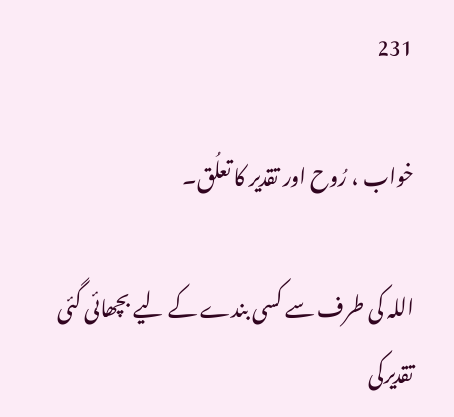231

خواب ، رُوح اور تقدیر کا تعلُق۔

اللہ کی طرف سے کسی بندے کے لیے بچھائی گئی تقدیرکی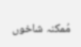مُمکنہ شاخوں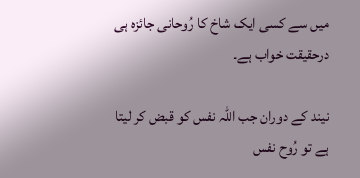میں سے کسی ایک شاخ کا رُوحانی جائزہ ہی درحقیقت خواب ہے۔

نیند کے دوران جب اللہ نفس کو قبض کر لیتا ہے تو رُوح نفس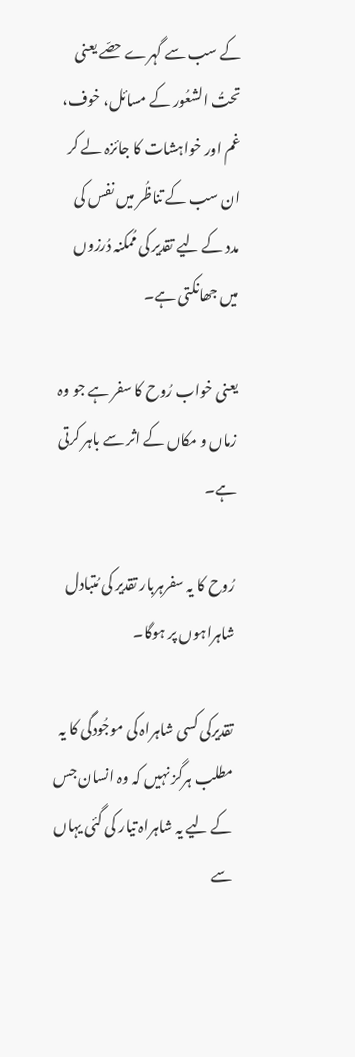کے سب سے گہرے حصّے یعنی تحتُ الشعُور کے مسائل، خوف، غم اور خواہشات کا جائزہ لے کر ان سب کے تناظُر میں نفس کی مدد کے لیے تقدیر کی مُمکنہ دُرزوں میں جھانکتی ہے۔

یعنی خواب رُوح کا سفر ہے جو وہ زماں و مکاں کے اثر سے باہر کرتی ہے۔

رُوح کا یہ سفرہربار تقدیر کی مُتبادل شاہراہوں پر ہوگا۔

تقدیرکی کسی شاہراہ کی موجُودگی کا یہ مطلب ہرگز نہیں کہ وہ انسان جس کے لیے یہ شاہراہ تیار کی گئی یہاں سے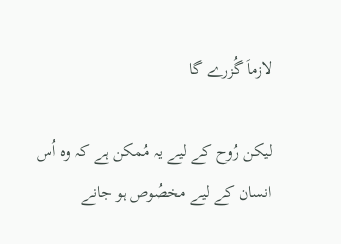لازماَ گُزرے گا

لیکن رُوح کے لیے یہ مُمکن ہے کہ وہ اُس انسان کے لیے مخصُوص ہو جانے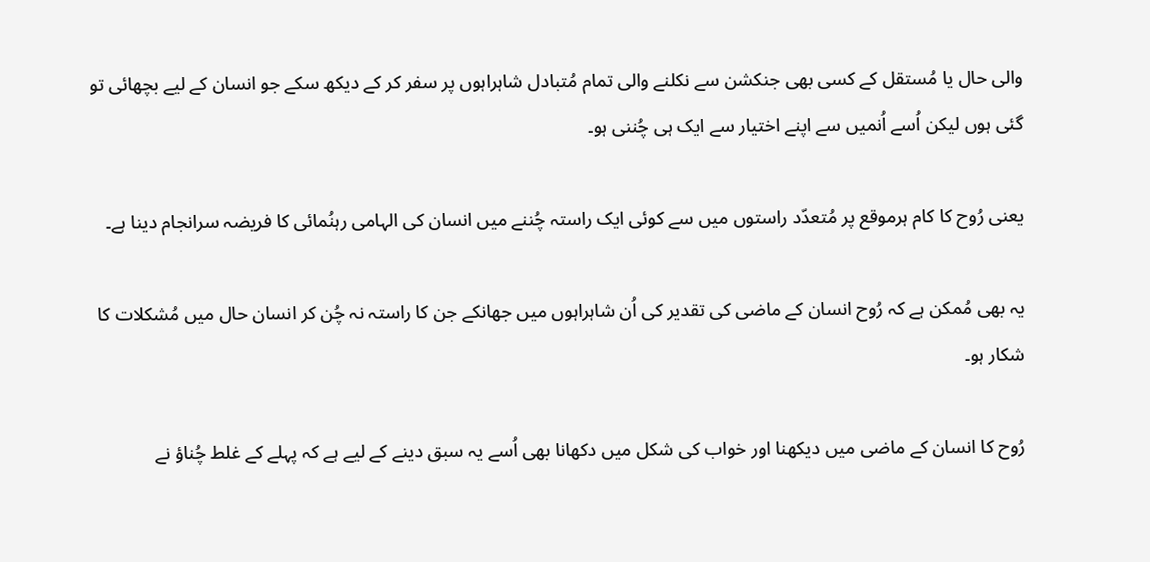والی حال یا مُستقل کے کسی بھی جنکشن سے نکلنے والی تمام مُتبادل شاہراہوں پر سفر کر کے دیکھ سکے جو انسان کے لیے بچھائی تو گئی ہوں لیکن اُسے اُنمیں سے اپنے اختیار سے ایک ہی چُننی ہو۔

یعنی رُوح کا کام ہرموقع پر مُتعدّد راستوں میں سے کوئی ایک راستہ چُننے میں انسان کی الہامی رہنُمائی کا فریضہ سرانجام دینا ہے۔

یہ بھی مُمکن ہے کہ رُوح انسان کے ماضی کی تقدیر کی اُن شاہراہوں میں جھانکے جن کا راستہ نہ چُن کر انسان حال میں مُشکلات کا شکار ہو۔

رُوح کا انسان کے ماضی میں دیکھنا اور خواب کی شکل میں دکھانا بھی اُسے یہ سبق دینے کے لیے ہے کہ پہلے کے غلط چُناؤ نے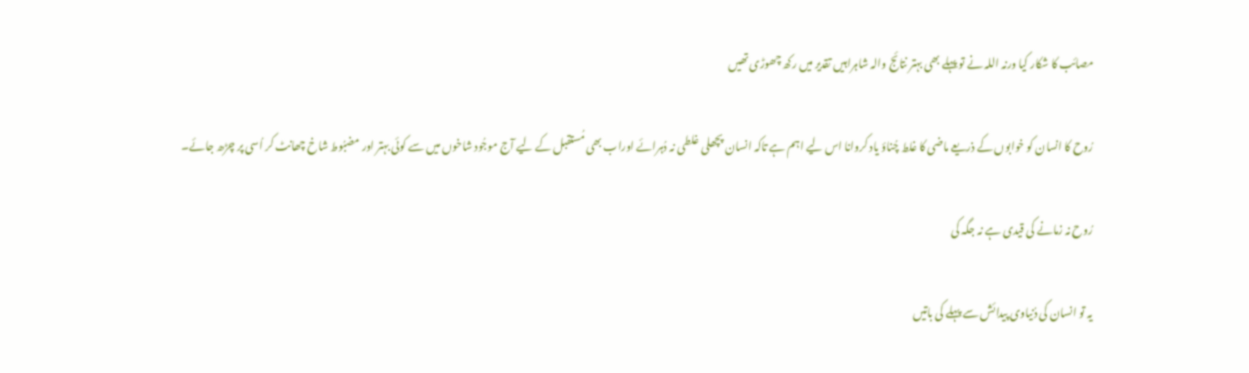مصائب کا شکار کیا ورنہ اللہ نے تو پہلے بھی بہتر نتائج والہ شاہراہیں تقدیر میں رکھ چھوڑی تھیں

رُوح کا انسان کو خوابوں کے ذریعے ماضی کا غلط چُناؤ یاد کروانا اس لیے اہم ہے تاکہ انسان پچھلی غلطی نہ دُہرائے اوراب بھی مُستقبل کے لیے آج موجُود شاخوں میں سے کوئی بہتر اور مضبُوط شاخ چھانٹ کر اُسی پر چڑھ جائے۔

رُوح نہ زمانے کی قیدی ہے نہ جگہ کی

یہ تو انسان کی دُنیاوی پیدائش سے پہلے کی باتیں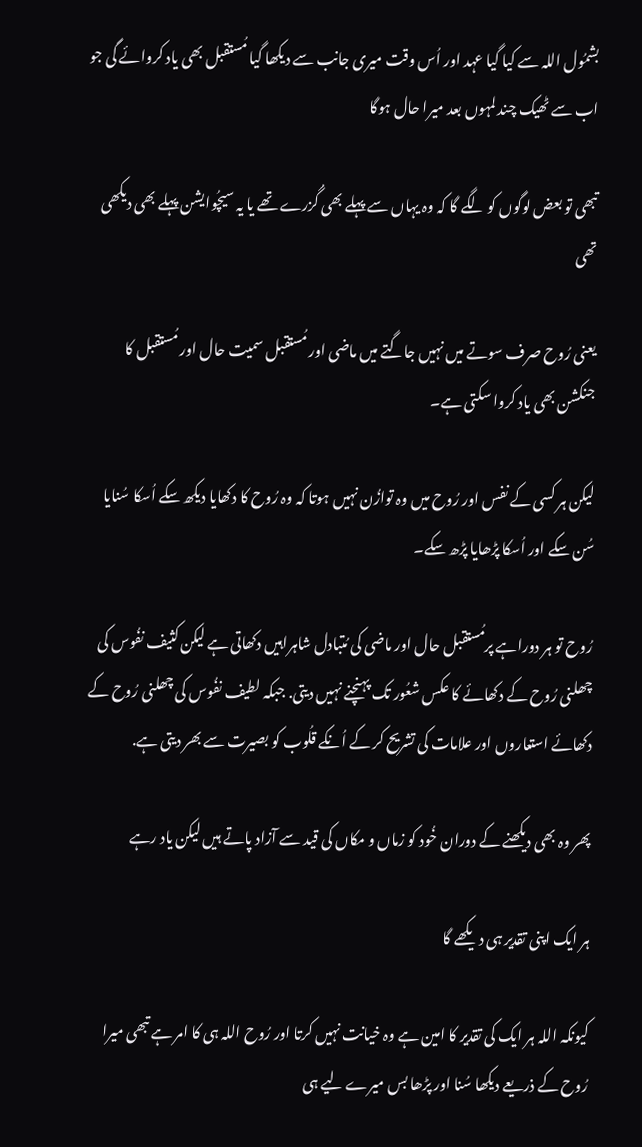بشمُول اللہ سے کیا گیا عہد اور اُس وقت میری جانب سے دیکھا گیا مُستقبل بھی یاد کروائے گی جو اب سے ٹھیک چند لمہوں بعد میرا حال ہوگا

تبھی تو بعض لوگوں کو لگے گا کہ وہ یہاں سے پہلے بھی گُزرے تھے یا یہ سیچُوایشن پہلے بھی دیکھی تھی

یعنی رُوح صرف سوتے میں نہیں جاگتے میں ماضی اور مُستقبل سمیت حال اور مُستقبل کا جنکشن بھی یاد کروا سکتی ہے۔

لیکن ہر کسی کے نفس اور رُوح میں وہ توازُن نہیں ہوتا کہ وہ رُوح کا دکھایا دیکھ سکے اُسکا سُنایا سُن سکے اور اُسکا پڑھایا پڑھ سکے۔

رُوح تو ہر دوراہے پرمُستقبل حال اور ماضی کی مُتبادل شاہراہیں دکھاتی ہے لیکن کثیف نفُوس کی چھلنی رُوح کے دکھائے کا عکس شعُور تک پہنچنے نہیں دیتی. جبکہ لطیف نفُوس کی چھلنی رُوح کے دکھائے استعاروں اور علامات کی تشریح کر کے اُنکے قلُوب کو بصیرت سے بھر دیتی ہے.

پھر وہ بھی دیکھنے کے دوران خُود کو زماں و مکاں کی قید سے آزاد پاتے ہیں لیکن یاد رہے

ہر ایک اپنی تقدیر ہی دیکھے گا

کیونکہ اللہ ہر ایک کی تقدیر کا امین ہے وہ خیانت نہیں کرتا اور رُوح اللہ ہی کا امر ہے تبھی میرا رُوح کے ذریعے دیکھا سُنا اور پڑھا بس میرے لیے ہی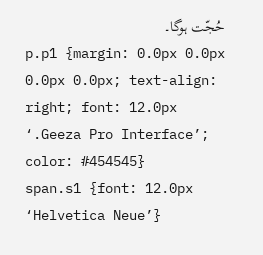حُجّت ہوگا۔
p.p1 {margin: 0.0px 0.0px 0.0px 0.0px; text-align: right; font: 12.0px ‘.Geeza Pro Interface’; color: #454545}
span.s1 {font: 12.0px ‘Helvetica Neue’}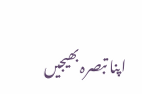اپنا تبصرہ بھیجیں